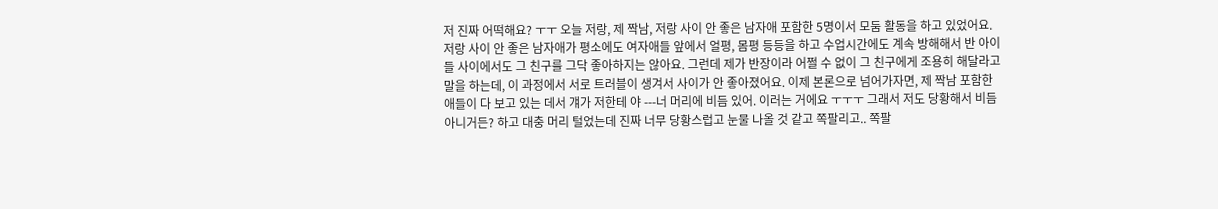저 진짜 어떡해요? ㅜㅜ 오늘 저랑, 제 짝남, 저랑 사이 안 좋은 남자애 포함한 5명이서 모둠 활동을 하고 있었어요. 저랑 사이 안 좋은 남자애가 평소에도 여자애들 앞에서 얼평, 몸평 등등을 하고 수업시간에도 계속 방해해서 반 아이들 사이에서도 그 친구를 그닥 좋아하지는 않아요. 그런데 제가 반장이라 어쩔 수 없이 그 친구에게 조용히 해달라고 말을 하는데, 이 과정에서 서로 트러블이 생겨서 사이가 안 좋아졌어요. 이제 본론으로 넘어가자면, 제 짝남 포함한 애들이 다 보고 있는 데서 걔가 저한테 야 ---너 머리에 비듬 있어. 이러는 거에요 ㅜㅜㅜ 그래서 저도 당황해서 비듬 아니거든? 하고 대충 머리 털었는데 진짜 너무 당황스럽고 눈물 나올 것 같고 쪽팔리고.. 쪽팔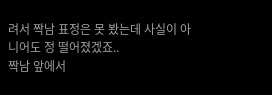려서 짝남 표정은 못 봤는데 사실이 아니어도 정 떨어졌겠죠..
짝남 앞에서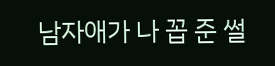남자애가 나 꼽 준 썰